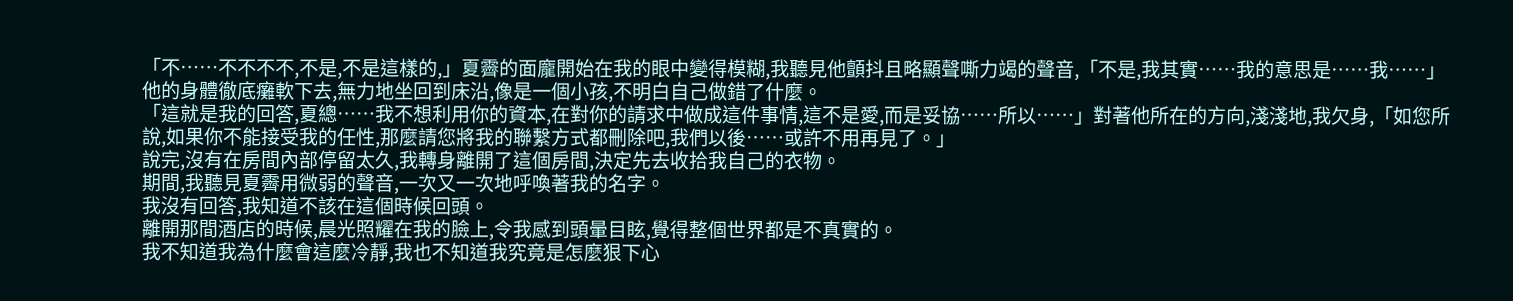「不……不不不不,不是,不是這樣的,」夏霽的面龐開始在我的眼中變得模糊,我聽見他顫抖且略顯聲嘶力竭的聲音,「不是,我其實……我的意思是……我……」他的身體徹底癱軟下去,無力地坐回到床沿,像是一個小孩,不明白自己做錯了什麼。
「這就是我的回答,夏總……我不想利用你的資本,在對你的請求中做成這件事情,這不是愛,而是妥協……所以……」對著他所在的方向,淺淺地,我欠身,「如您所說,如果你不能接受我的任性,那麼請您將我的聯繫方式都刪除吧,我們以後……或許不用再見了。」
說完,沒有在房間內部停留太久,我轉身離開了這個房間,決定先去收拾我自己的衣物。
期間,我聽見夏霽用微弱的聲音,一次又一次地呼喚著我的名字。
我沒有回答,我知道不該在這個時候回頭。
離開那間酒店的時候,晨光照耀在我的臉上,令我感到頭暈目眩,覺得整個世界都是不真實的。
我不知道我為什麼會這麼冷靜,我也不知道我究竟是怎麼狠下心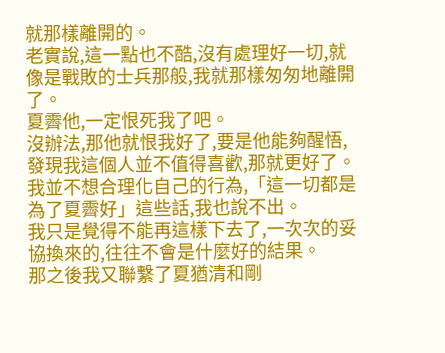就那樣離開的。
老實說,這一點也不酷,沒有處理好一切,就像是戰敗的士兵那般,我就那樣匆匆地離開了。
夏霽他,一定恨死我了吧。
沒辦法,那他就恨我好了,要是他能夠醒悟,發現我這個人並不值得喜歡,那就更好了。
我並不想合理化自己的行為,「這一切都是為了夏霽好」這些話,我也說不出。
我只是覺得不能再這樣下去了,一次次的妥協換來的,往往不會是什麼好的結果。
那之後我又聯繫了夏猶清和剛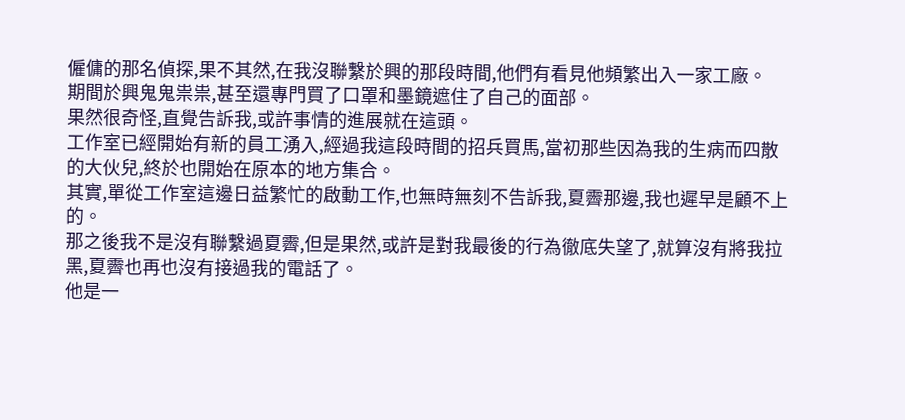僱傭的那名偵探,果不其然,在我沒聯繫於興的那段時間,他們有看見他頻繁出入一家工廠。
期間於興鬼鬼祟祟,甚至還專門買了口罩和墨鏡遮住了自己的面部。
果然很奇怪,直覺告訴我,或許事情的進展就在這頭。
工作室已經開始有新的員工湧入,經過我這段時間的招兵買馬,當初那些因為我的生病而四散的大伙兒,終於也開始在原本的地方集合。
其實,單從工作室這邊日益繁忙的啟動工作,也無時無刻不告訴我,夏霽那邊,我也遲早是顧不上的。
那之後我不是沒有聯繫過夏霽,但是果然,或許是對我最後的行為徹底失望了,就算沒有將我拉黑,夏霽也再也沒有接過我的電話了。
他是一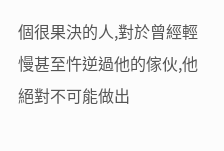個很果決的人,對於曾經輕慢甚至忤逆過他的傢伙,他絕對不可能做出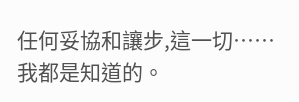任何妥協和讓步,這一切……我都是知道的。